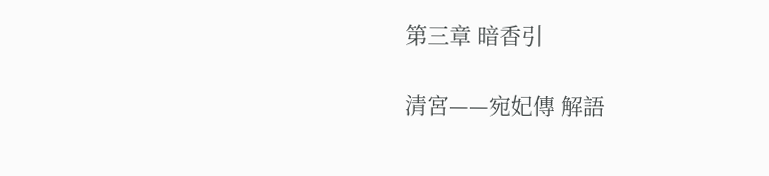第三章 暗香引

清宮——宛妃傳 解語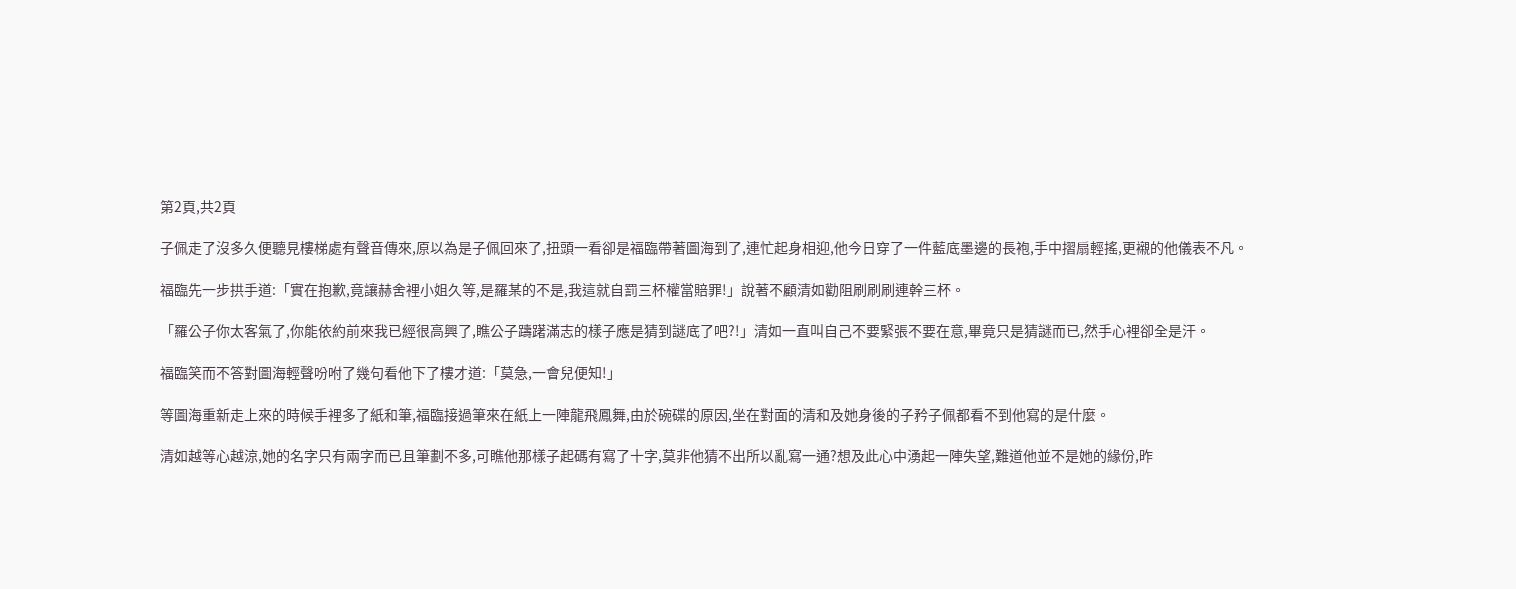第2頁,共2頁

子佩走了沒多久便聽見樓梯處有聲音傳來,原以為是子佩回來了,扭頭一看卻是福臨帶著圖海到了,連忙起身相迎,他今日穿了一件藍底墨邊的長袍,手中摺扇輕搖,更襯的他儀表不凡。

福臨先一步拱手道:「實在抱歉,竟讓赫舍裡小姐久等,是羅某的不是,我這就自罰三杯權當賠罪!」說著不顧清如勸阻刷刷刷連幹三杯。

「羅公子你太客氣了,你能依約前來我已經很高興了,瞧公子躊躇滿志的樣子應是猜到謎底了吧?!」清如一直叫自己不要緊張不要在意,畢竟只是猜謎而已,然手心裡卻全是汗。

福臨笑而不答對圖海輕聲吩咐了幾句看他下了樓才道:「莫急,一會兒便知!」

等圖海重新走上來的時候手裡多了紙和筆,福臨接過筆來在紙上一陣龍飛鳳舞,由於碗碟的原因,坐在對面的清和及她身後的子矜子佩都看不到他寫的是什麼。

清如越等心越涼,她的名字只有兩字而已且筆劃不多,可瞧他那樣子起碼有寫了十字,莫非他猜不出所以亂寫一通?想及此心中湧起一陣失望,難道他並不是她的緣份,昨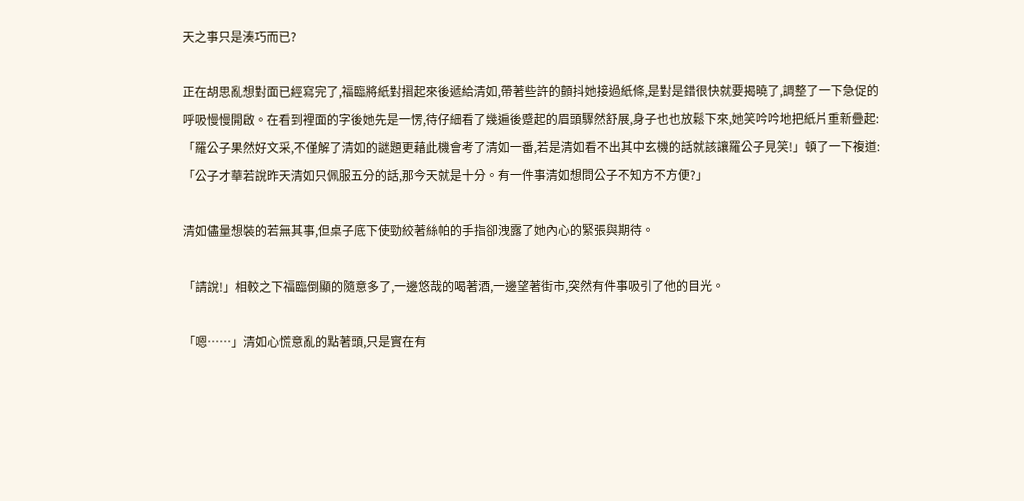天之事只是湊巧而已?

正在胡思亂想對面已經寫完了,福臨將紙對摺起來後遞給清如,帶著些許的顫抖她接過紙條,是對是錯很快就要揭曉了,調整了一下急促的呼吸慢慢開啟。在看到裡面的字後她先是一愣,待仔細看了幾遍後蹙起的眉頭驟然舒展,身子也也放鬆下來,她笑吟吟地把紙片重新疊起:「羅公子果然好文采,不僅解了清如的謎題更藉此機會考了清如一番,若是清如看不出其中玄機的話就該讓羅公子見笑!」頓了一下複道:「公子才華若說昨天清如只佩服五分的話,那今天就是十分。有一件事清如想問公子不知方不方便?」

清如儘量想裝的若無其事,但桌子底下使勁絞著絲帕的手指卻洩露了她內心的緊張與期待。

「請說!」相較之下福臨倒顯的隨意多了,一邊悠哉的喝著酒,一邊望著街市,突然有件事吸引了他的目光。

「嗯……」清如心慌意亂的點著頭,只是實在有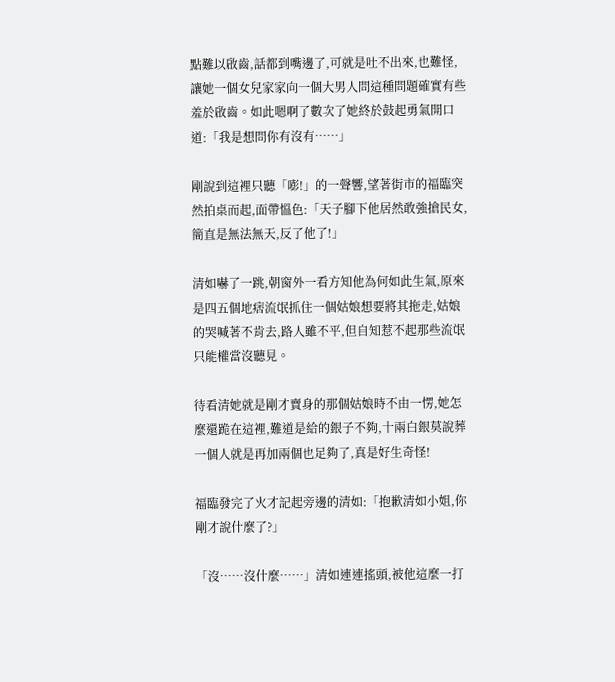點難以啟齒,話都到嘴邊了,可就是吐不出來,也難怪,讓她一個女兒家家向一個大男人問這種問題確實有些羞於啟齒。如此嗯啊了數次了她終於鼓起勇氣開口道:「我是想問你有沒有……」

剛說到這裡只聽「嘭!」的一聲響,望著街市的福臨突然拍桌而起,面帶慍色:「天子腳下他居然敢強搶民女,簡直是無法無天,反了他了!」

清如嚇了一跳,朝窗外一看方知他為何如此生氣,原來是四五個地痞流氓抓住一個姑娘想要將其拖走,姑娘的哭喊著不肯去,路人雖不平,但自知惹不起那些流氓只能權當沒聽見。

待看清她就是剛才賣身的那個姑娘時不由一愣,她怎麼還跪在這裡,難道是給的銀子不夠,十兩白銀莫說葬一個人就是再加兩個也足夠了,真是好生奇怪!

福臨發完了火才記起旁邊的清如:「抱歉清如小姐,你剛才說什麼了?」

「沒……沒什麼……」清如連連搖頭,被他這麼一打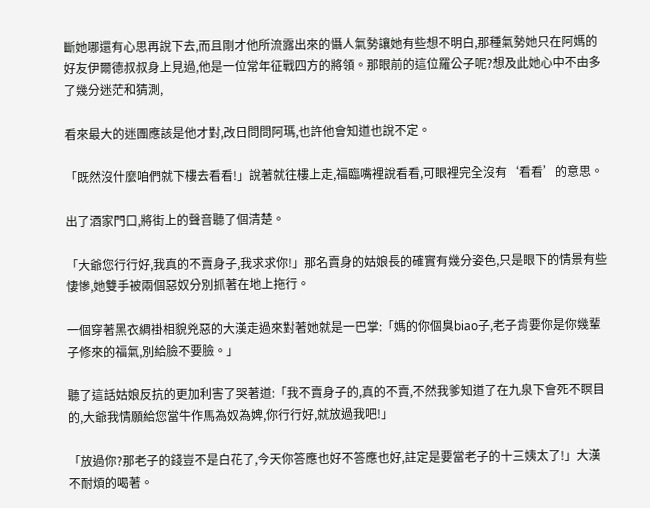斷她哪還有心思再說下去,而且剛才他所流露出來的懾人氣勢讓她有些想不明白,那種氣勢她只在阿媽的好友伊爾德叔叔身上見過,他是一位常年征戰四方的將領。那眼前的這位羅公子呢?想及此她心中不由多了幾分迷茫和猜測,

看來最大的迷團應該是他才對,改日問問阿瑪,也許他會知道也說不定。

「既然沒什麼咱們就下樓去看看!」說著就往樓上走,福臨嘴裡說看看,可眼裡完全沒有‘看看’的意思。

出了酒家門口,將街上的聲音聽了個清楚。

「大爺您行行好,我真的不賣身子,我求求你!」那名賣身的姑娘長的確實有幾分姿色,只是眼下的情景有些悽慘,她雙手被兩個惡奴分別抓著在地上拖行。

一個穿著黑衣綢褂相貌兇惡的大漢走過來對著她就是一巴掌:「媽的你個臭biao子,老子肯要你是你幾輩子修來的福氣,別給臉不要臉。」

聽了這話姑娘反抗的更加利害了哭著道:「我不賣身子的,真的不賣,不然我爹知道了在九泉下會死不瞑目的,大爺我情願給您當牛作馬為奴為婢,你行行好,就放過我吧!」

「放過你?那老子的錢豈不是白花了,今天你答應也好不答應也好,註定是要當老子的十三姨太了!」大漢不耐煩的喝著。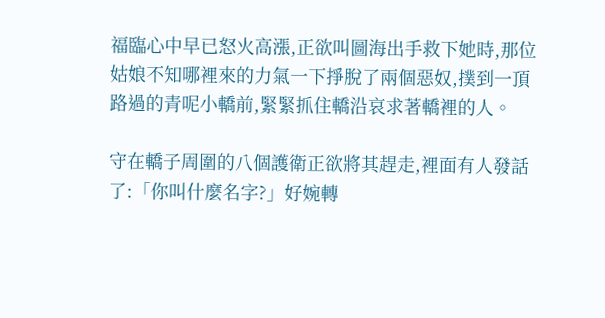福臨心中早已怒火高漲,正欲叫圖海出手救下她時,那位姑娘不知哪裡來的力氣一下掙脫了兩個惡奴,撲到一頂路過的青呢小轎前,緊緊抓住轎沿哀求著轎裡的人。

守在轎子周圍的八個護衛正欲將其趕走,裡面有人發話了:「你叫什麼名字?」好婉轉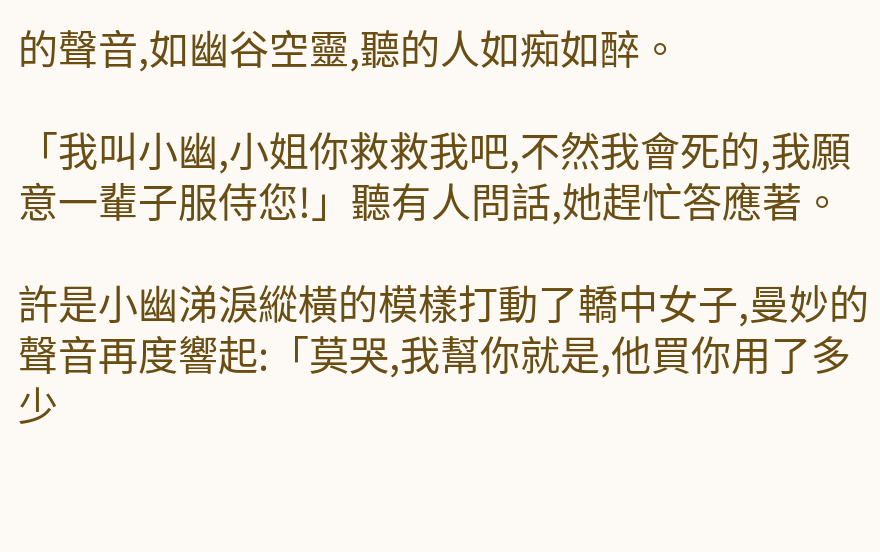的聲音,如幽谷空靈,聽的人如痴如醉。

「我叫小幽,小姐你救救我吧,不然我會死的,我願意一輩子服侍您!」聽有人問話,她趕忙答應著。

許是小幽涕淚縱橫的模樣打動了轎中女子,曼妙的聲音再度響起:「莫哭,我幫你就是,他買你用了多少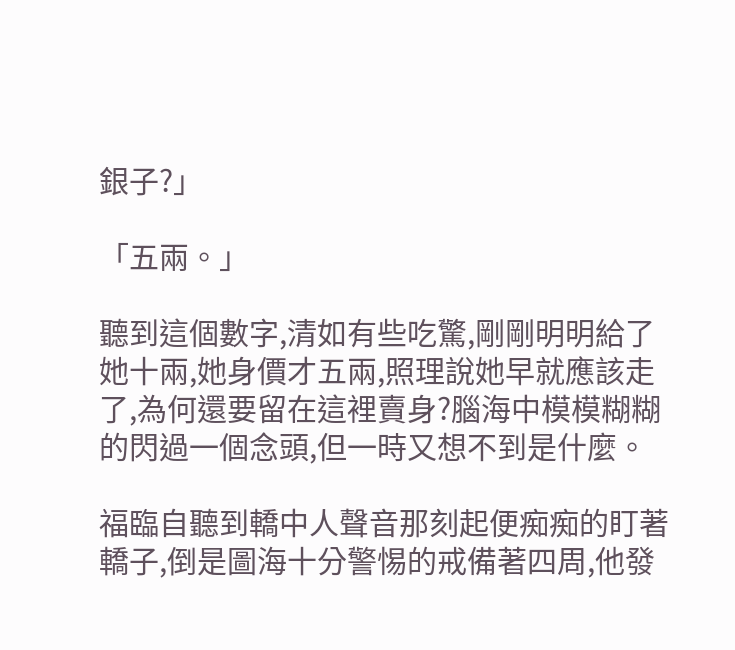銀子?」

「五兩。」

聽到這個數字,清如有些吃驚,剛剛明明給了她十兩,她身價才五兩,照理說她早就應該走了,為何還要留在這裡賣身?腦海中模模糊糊的閃過一個念頭,但一時又想不到是什麼。

福臨自聽到轎中人聲音那刻起便痴痴的盯著轎子,倒是圖海十分警惕的戒備著四周,他發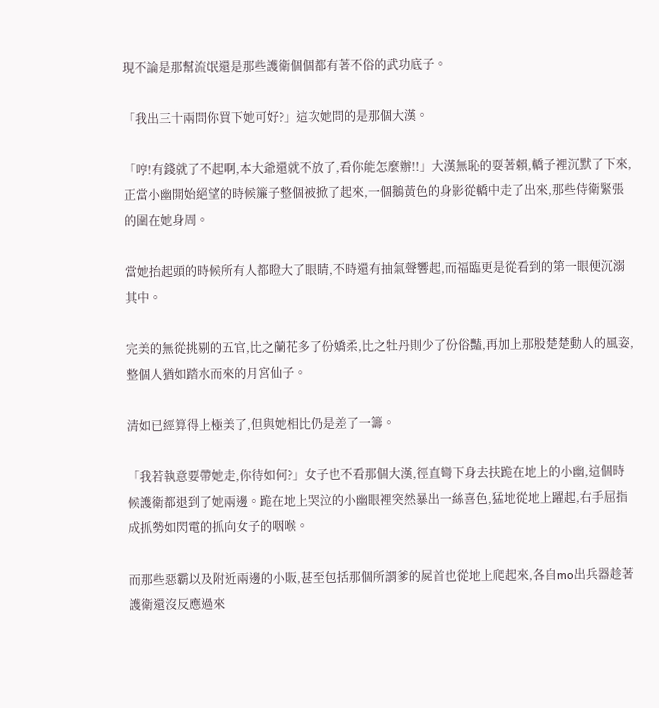現不論是那幫流氓還是那些護衛個個都有著不俗的武功底子。

「我出三十兩問你買下她可好?」這次她問的是那個大漢。

「哼!有錢就了不起啊,本大爺還就不放了,看你能怎麼辦!!」大漢無恥的耍著賴,轎子裡沉默了下來,正當小幽開始絕望的時候簾子整個被掀了起來,一個鵝黃色的身影從轎中走了出來,那些侍衛緊張的圍在她身周。

當她抬起頭的時候所有人都瞪大了眼睛,不時還有抽氣聲響起,而福臨更是從看到的第一眼便沉溺其中。

完美的無從挑剔的五官,比之蘭花多了份嬌柔,比之牡丹則少了份俗豔,再加上那股楚楚動人的風姿,整個人猶如踏水而來的月宮仙子。

清如已經算得上極美了,但與她相比仍是差了一籌。

「我若執意要帶她走,你待如何?」女子也不看那個大漢,徑直彎下身去扶跪在地上的小幽,這個時候護衛都退到了她兩邊。跪在地上哭泣的小幽眼裡突然暴出一絲喜色,猛地從地上躍起,右手屈指成抓勢如閃電的抓向女子的咽喉。

而那些惡霸以及附近兩邊的小販,甚至包括那個所謂爹的屍首也從地上爬起來,各自mo出兵器趁著護衛還沒反應過來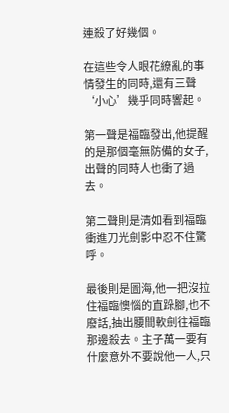連殺了好幾個。

在這些令人眼花繚亂的事情發生的同時,還有三聲‘小心’幾乎同時響起。

第一聲是福臨發出,他提醒的是那個毫無防備的女子,出聲的同時人也衝了過去。

第二聲則是清如看到福臨衝進刀光劍影中忍不住驚呼。

最後則是圖海,他一把沒拉住福臨懊惱的直跺腳,也不廢話,抽出腰間軟劍往福臨那邊殺去。主子萬一要有什麼意外不要說他一人,只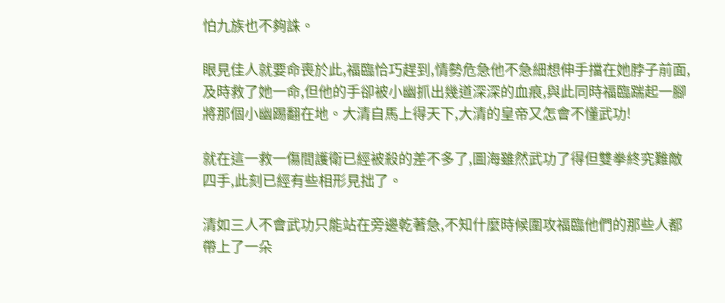怕九族也不夠誅。

眼見佳人就要命喪於此,福臨恰巧趕到,情勢危急他不急細想伸手擋在她脖子前面,及時救了她一命,但他的手卻被小幽抓出幾道深深的血痕,與此同時福臨踹起一腳將那個小幽踢翻在地。大清自馬上得天下,大清的皇帝又怎會不懂武功!

就在這一救一傷間護衛已經被殺的差不多了,圖海雖然武功了得但雙拳終究難敵四手,此刻已經有些相形見拙了。

清如三人不會武功只能站在旁邊乾著急,不知什麼時候圍攻福臨他們的那些人都帶上了一朵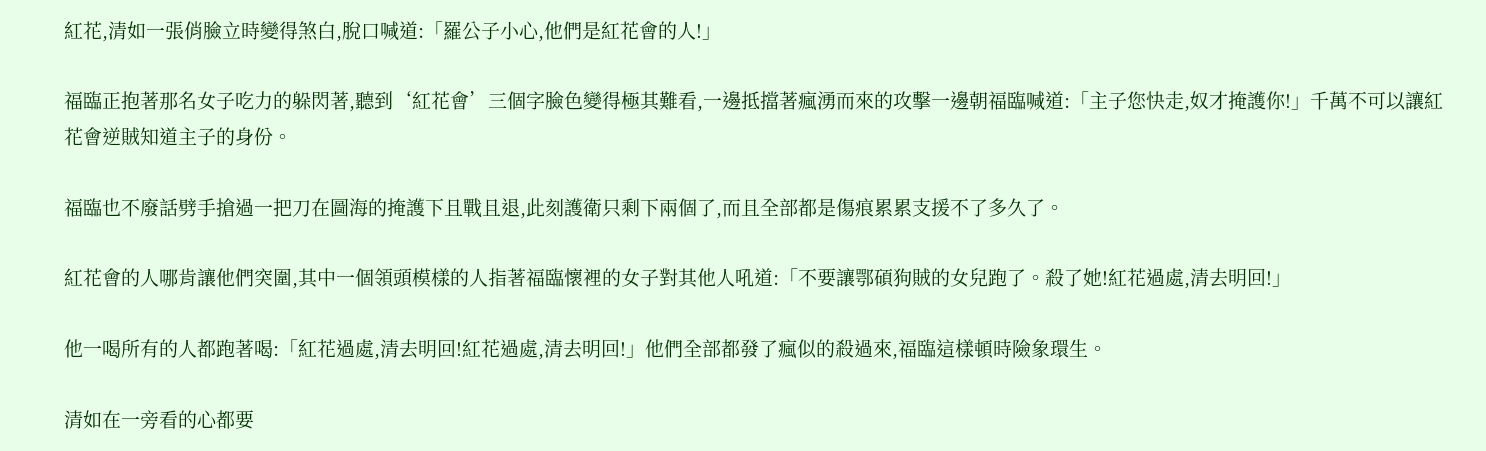紅花,清如一張俏臉立時變得煞白,脫口喊道:「羅公子小心,他們是紅花會的人!」

福臨正抱著那名女子吃力的躲閃著,聽到‘紅花會’三個字臉色變得極其難看,一邊抵擋著瘋湧而來的攻擊一邊朝福臨喊道:「主子您快走,奴才掩護你!」千萬不可以讓紅花會逆賊知道主子的身份。

福臨也不廢話劈手搶過一把刀在圖海的掩護下且戰且退,此刻護衛只剩下兩個了,而且全部都是傷痕累累支援不了多久了。

紅花會的人哪肯讓他們突圍,其中一個領頭模樣的人指著福臨懷裡的女子對其他人吼道:「不要讓鄂碩狗賊的女兒跑了。殺了她!紅花過處,清去明回!」

他一喝所有的人都跑著喝:「紅花過處,清去明回!紅花過處,清去明回!」他們全部都發了瘋似的殺過來,福臨這樣頓時險象環生。

清如在一旁看的心都要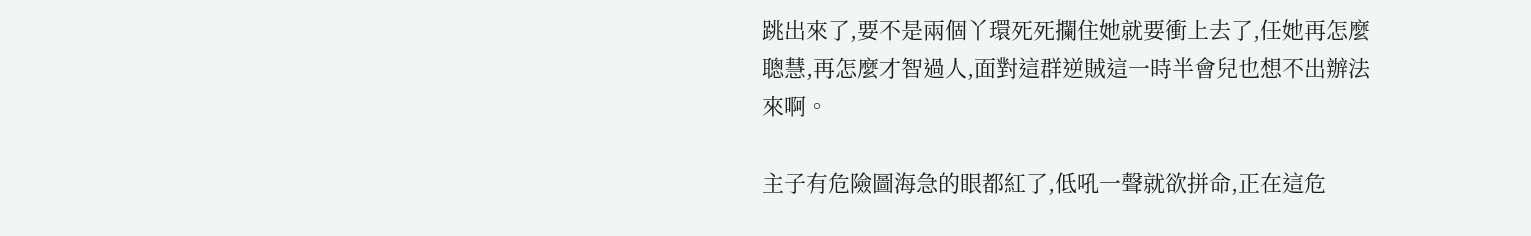跳出來了,要不是兩個丫環死死攔住她就要衝上去了,任她再怎麼聰慧,再怎麼才智過人,面對這群逆賊這一時半會兒也想不出辦法來啊。

主子有危險圖海急的眼都紅了,低吼一聲就欲拼命,正在這危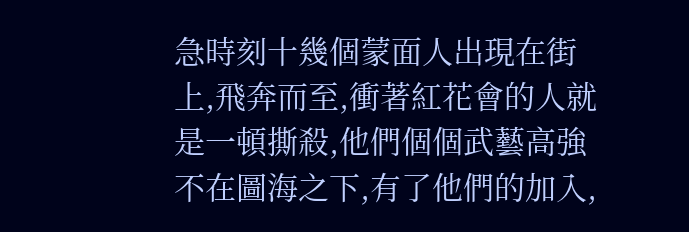急時刻十幾個蒙面人出現在街上,飛奔而至,衝著紅花會的人就是一頓撕殺,他們個個武藝高強不在圖海之下,有了他們的加入,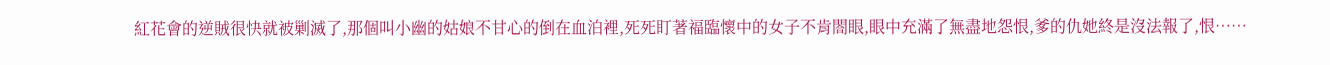紅花會的逆賊很快就被剿滅了,那個叫小幽的姑娘不甘心的倒在血泊裡,死死盯著福臨懷中的女子不肯閤眼,眼中充滿了無盡地怨恨,爹的仇她終是沒法報了,恨……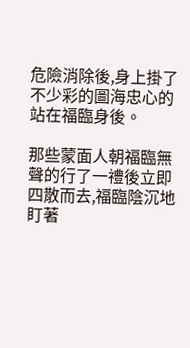危險消除後,身上掛了不少彩的圖海忠心的站在福臨身後。

那些蒙面人朝福臨無聲的行了一禮後立即四散而去,福臨陰沉地盯著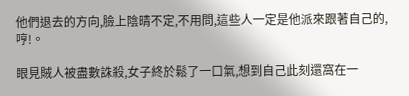他們退去的方向,臉上陰晴不定,不用問,這些人一定是他派來跟著自己的,哼!。

眼見賊人被盡數誅殺,女子終於鬆了一口氣,想到自己此刻還窩在一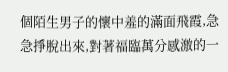個陌生男子的懷中羞的滿面飛霞,急急掙脫出來,對著福臨萬分感激的一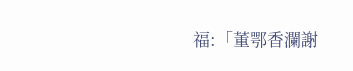福:「董鄂香瀾謝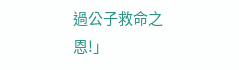過公子救命之恩!」